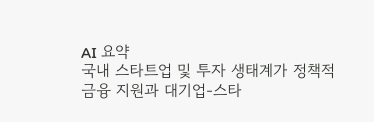AI 요약
국내 스타트업 및 투자 생태계가 정책적 금융 지원과 대기업-스타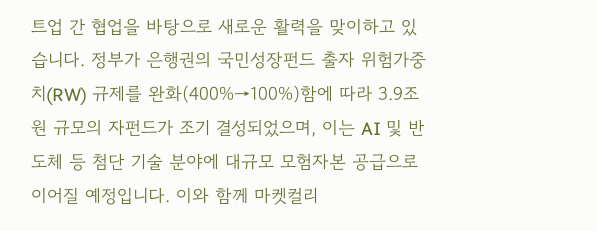트업 간 협업을 바탕으로 새로운 활력을 맞이하고 있습니다. 정부가 은행권의 국민성장펀드 출자 위험가중치(RW) 규제를 완화(400%→100%)함에 따라 3.9조 원 규모의 자펀드가 조기 결성되었으며, 이는 AI 및 반도체 등 첨단 기술 분야에 대규모 모험자본 공급으로 이어질 예정입니다. 이와 함께 마켓컬리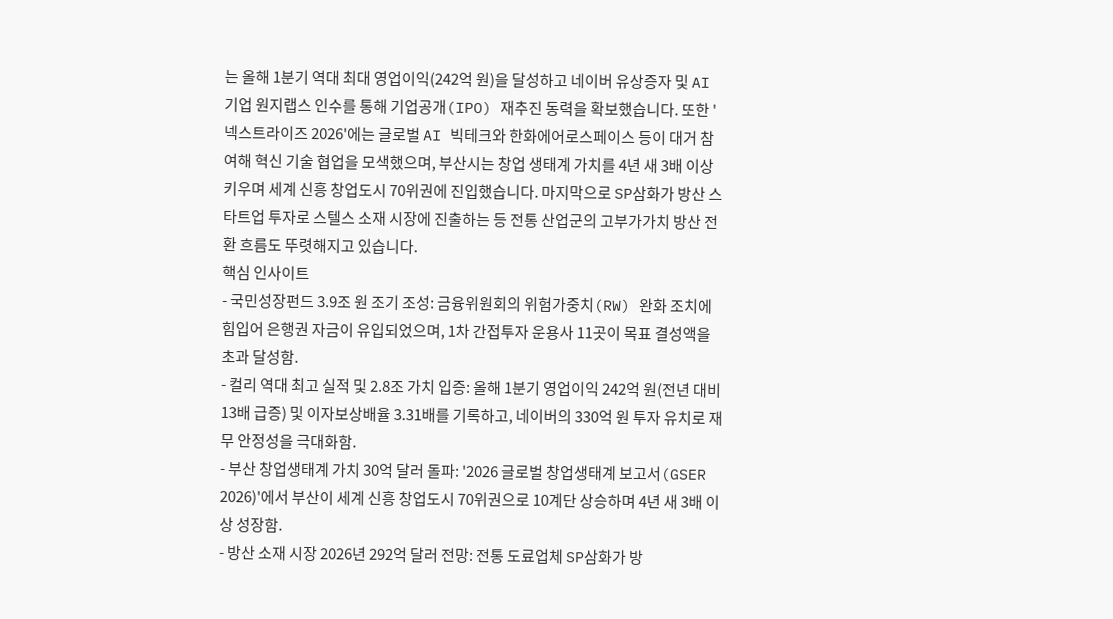는 올해 1분기 역대 최대 영업이익(242억 원)을 달성하고 네이버 유상증자 및 AI 기업 원지랩스 인수를 통해 기업공개(IPO) 재추진 동력을 확보했습니다. 또한 '넥스트라이즈 2026'에는 글로벌 AI 빅테크와 한화에어로스페이스 등이 대거 참여해 혁신 기술 협업을 모색했으며, 부산시는 창업 생태계 가치를 4년 새 3배 이상 키우며 세계 신흥 창업도시 70위권에 진입했습니다. 마지막으로 SP삼화가 방산 스타트업 투자로 스텔스 소재 시장에 진출하는 등 전통 산업군의 고부가가치 방산 전환 흐름도 뚜렷해지고 있습니다.
핵심 인사이트
- 국민성장펀드 3.9조 원 조기 조성: 금융위원회의 위험가중치(RW) 완화 조치에 힘입어 은행권 자금이 유입되었으며, 1차 간접투자 운용사 11곳이 목표 결성액을 초과 달성함.
- 컬리 역대 최고 실적 및 2.8조 가치 입증: 올해 1분기 영업이익 242억 원(전년 대비 13배 급증) 및 이자보상배율 3.31배를 기록하고, 네이버의 330억 원 투자 유치로 재무 안정성을 극대화함.
- 부산 창업생태계 가치 30억 달러 돌파: '2026 글로벌 창업생태계 보고서(GSER 2026)'에서 부산이 세계 신흥 창업도시 70위권으로 10계단 상승하며 4년 새 3배 이상 성장함.
- 방산 소재 시장 2026년 292억 달러 전망: 전통 도료업체 SP삼화가 방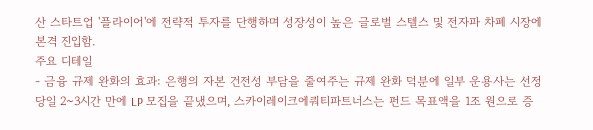산 스타트업 '플라이어'에 전략적 투자를 단행하며 성장성이 높은 글로벌 스텔스 및 전자파 차폐 시장에 본격 진입함.
주요 디테일
- 금융 규제 완화의 효과: 은행의 자본 건전성 부담을 줄여주는 규제 완화 덕분에 일부 운용사는 선정 당일 2~3시간 만에 LP 모집을 끝냈으며, 스카이레이크에쿼티파트너스는 펀드 목표액을 1조 원으로 증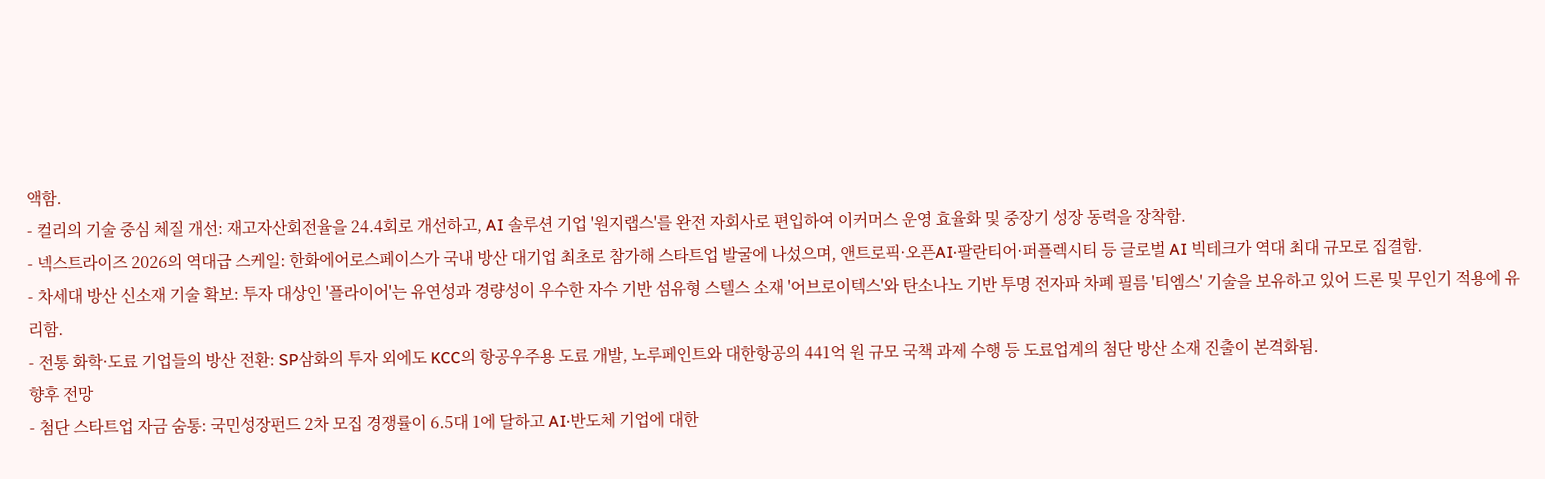액함.
- 컬리의 기술 중심 체질 개선: 재고자산회전율을 24.4회로 개선하고, AI 솔루션 기업 '원지랩스'를 완전 자회사로 편입하여 이커머스 운영 효율화 및 중장기 성장 동력을 장착함.
- 넥스트라이즈 2026의 역대급 스케일: 한화에어로스페이스가 국내 방산 대기업 최초로 참가해 스타트업 발굴에 나섰으며, 앤트로픽·오픈AI·팔란티어·퍼플렉시티 등 글로벌 AI 빅테크가 역대 최대 규모로 집결함.
- 차세대 방산 신소재 기술 확보: 투자 대상인 '플라이어'는 유연성과 경량성이 우수한 자수 기반 섬유형 스텔스 소재 '어브로이텍스'와 탄소나노 기반 투명 전자파 차폐 필름 '티엠스' 기술을 보유하고 있어 드론 및 무인기 적용에 유리함.
- 전통 화학·도료 기업들의 방산 전환: SP삼화의 투자 외에도 KCC의 항공우주용 도료 개발, 노루페인트와 대한항공의 441억 원 규모 국책 과제 수행 등 도료업계의 첨단 방산 소재 진출이 본격화됨.
향후 전망
- 첨단 스타트업 자금 숨통: 국민성장펀드 2차 모집 경쟁률이 6.5대 1에 달하고 AI·반도체 기업에 대한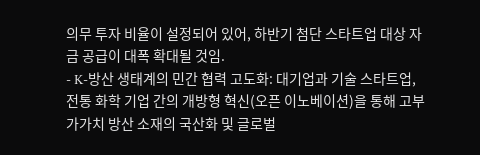의무 투자 비율이 설정되어 있어, 하반기 첨단 스타트업 대상 자금 공급이 대폭 확대될 것임.
- K-방산 생태계의 민간 협력 고도화: 대기업과 기술 스타트업, 전통 화학 기업 간의 개방형 혁신(오픈 이노베이션)을 통해 고부가가치 방산 소재의 국산화 및 글로벌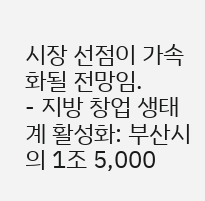시장 선점이 가속화될 전망임.
- 지방 창업 생태계 활성화: 부산시의 1조 5,000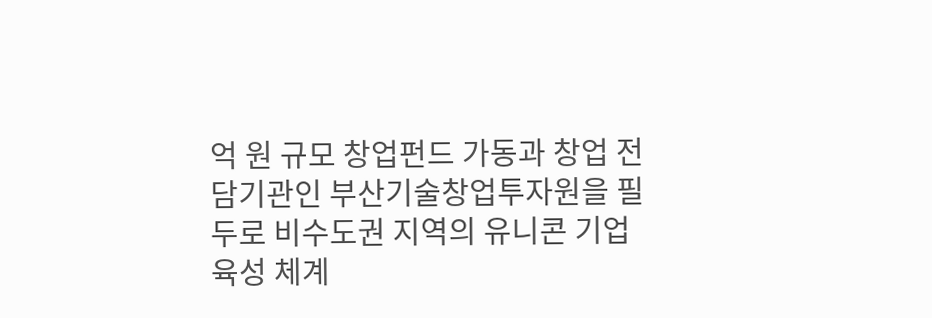억 원 규모 창업펀드 가동과 창업 전담기관인 부산기술창업투자원을 필두로 비수도권 지역의 유니콘 기업 육성 체계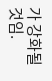가 강화될 것임.